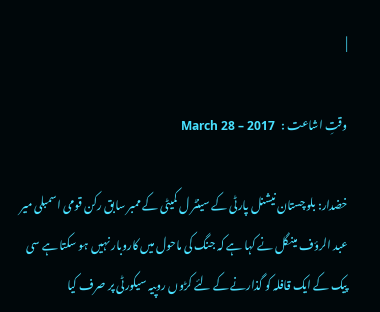|

وقتِ اشاعت :   March 28 – 2017

خضدار: بلوچستان نیشنل پارٹی کے سینٹر ل کمیٹی کے ممبر سابق رکن قومی اسمبلی میر عبد الرؤف مینگل نے کہا ہے کہ جنگ کی ماحول میں کاروبار نہیں ہو سکتا ہے سی پیک کے ایک قافلہ کو گذارنے کے لئے کڑوں روپیہ سیکورٹی پر صرف کیا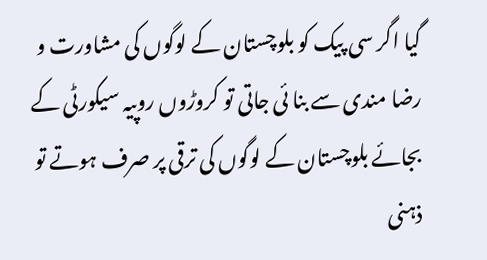گیا اگر سی پیک کو بلوچستان کے لوگوں کی مشاورت و رضا مندی سے بنا ئی جاتی تو کروڑوں روپیہ سیکورٹی کے بجائے بلوچستان کے لوگوں کی ترقی پر صرف ہوتے تو ذہنی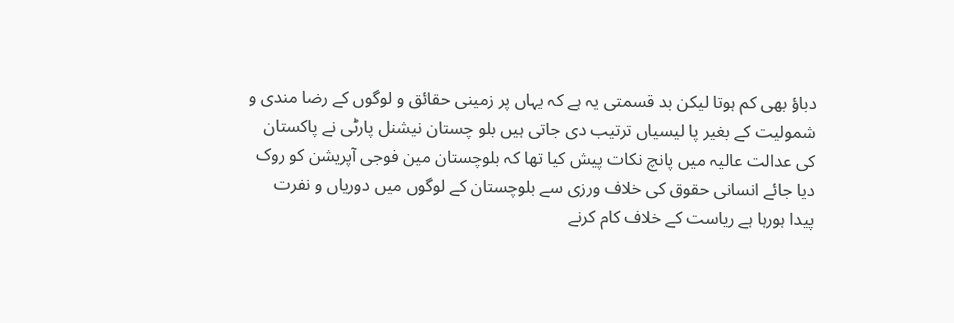دباؤ بھی کم ہوتا لیکن بد قسمتی یہ ہے کہ یہاں پر زمینی حقائق و لوگوں کے رضا مندی و شمولیت کے بغیر پا لیسیاں ترتیب دی جاتی ہیں بلو چستان نیشنل پارٹی نے پاکستان کی عدالت عالیہ میں پانچ نکات پیش کیا تھا کہ بلوچستان مین فوجی آپریشن کو روک دیا جائے انسانی حقوق کی خلاف ورزی سے بلوچستان کے لوگوں میں دوریاں و نفرت پیدا ہورہا ہے ریاست کے خلاف کام کرنے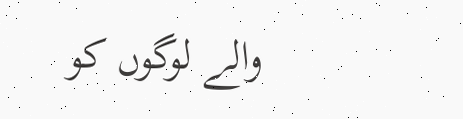والے لوگوں کو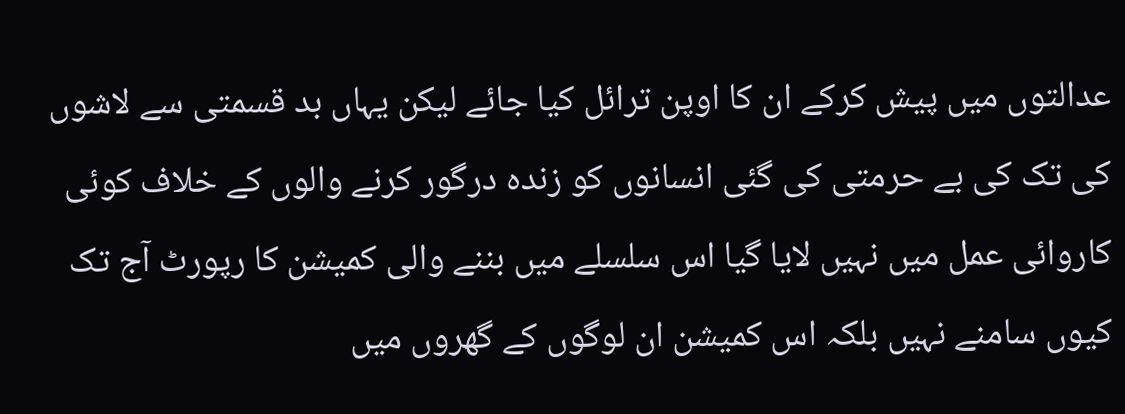عدالتوں میں پیش کرکے ان کا اوپن ترائل کیا جائے لیکن یہاں بد قسمتی سے لاشوں کی تک کی بے حرمتی کی گئی انسانوں کو زندہ درگور کرنے والوں کے خلاف کوئی کاروائی عمل میں نہیں لایا گیا اس سلسلے میں بننے والی کمیشن کا رپورٹ آج تک کیوں سامنے نہیں بلکہ اس کمیشن ان لوگوں کے گھروں میں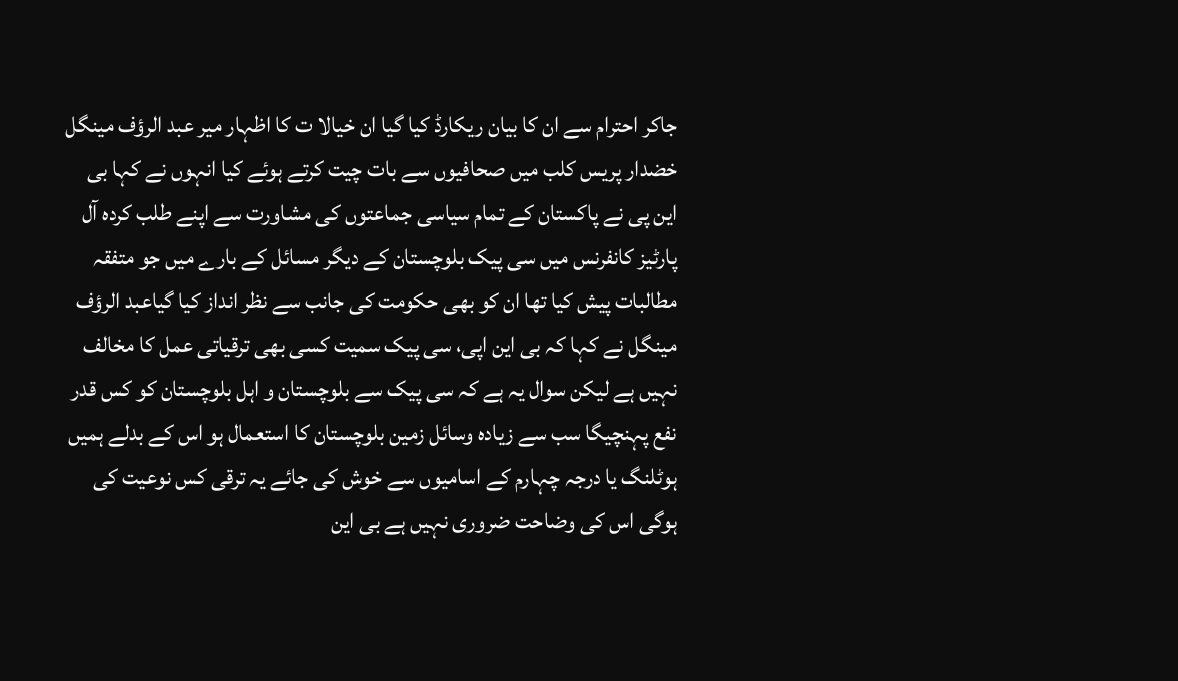جاکر احترام سے ان کا بیان ریکارڈ کیا گیا ان خیالا ت کا اظہار میر عبد الرؤف مینگل خضدار پریس کلب میں صحافیوں سے بات چیت کرتے ہوئے کیا انہوں نے کہا بی این پی نے پاکستان کے تمام سیاسی جماعتوں کی مشاورت سے اپنے طلب کردہ آل پارٹیز کانفرنس میں سی پیک بلوچستان کے دیگر مسائل کے بارے میں جو متفقہ مطالبات پیش کیا تھا ان کو بھی حکومت کی جانب سے نظر انداز کیا گیاعبد الرؤف مینگل نے کہا کہ بی این اپی، سی پیک سمیت کسی بھی ترقیاتی عمل کا مخالف نہیں ہے لیکن سوال یہ ہے کہ سی پیک سے بلوچستان و اہل بلوچستان کو کس قدر نفع پہنچیگا سب سے زیادہ وسائل زمین بلوچستان کا استعمال ہو اس کے بدلے ہمیں ہوٹلنگ یا درجہ چہارم کے اسامیوں سے خوش کی جائے یہ ترقی کس نوعیت کی ہوگی اس کی وضاحت ضروری نہیں ہے بی این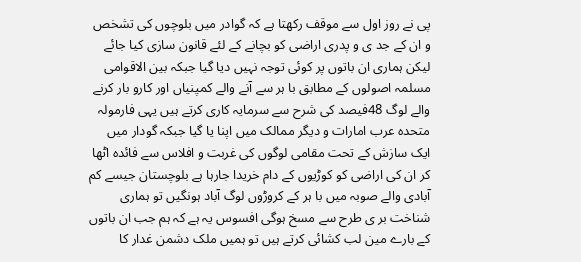پی نے روز اول سے موقف رکھتا ہے کہ گوادر میں بلوچوں کی تشخص و ان کے جد ی و پدری اراضی کو بچانے کے لئے قانون سازی کیا جائے لیکن ہماری ان باتوں پر کوئی توجہ نہیں دیا گیا جبکہ بین الاقوامی مسلمہ اصولوں کے مطابق با ہر سے آنے والے کمپنیاں اور کارو بار کرنے والے لوگ 48فیصد کی شرح سے سرمایہ کاری کرتے ہیں یہی فارمولہ متحدہ عرب امارات و دیگر ممالک میں اپنا یا گیا جبکہ گودار میں ایک سازش کے تحت مقامی لوگوں کی غربت و افلاس سے فائدہ اٹھا کر ان کی اراضی کو کوڑیوں کے دام خریدا جارہا ہے بلوچستان جیسے کم آبادی والے صوبہ میں با ہر کے کروڑوں لوگ آباد ہونگیں تو ہماری شناخت بر ی طرح سے مسخ ہوگی افسوس یہ ہے کہ ہم جب ان باتوں کے بارے مین لب کشائی کرتے ہیں تو ہمیں ملک دشمن غدار کا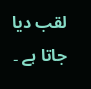لقب دیا جاتا ہے ۔